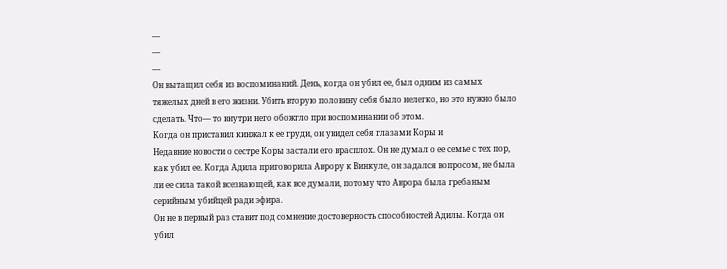—
—
—
Он вытащил себя из воспоминаний. День, когда он убил ее, был одним из самых тяжелых дней в его жизни. Убить вторую половину себя было нелегко, но это нужно было сделать. Что— то внутри него обожгло при воспоминании об этом.
Когда он приставил кинжал к ее груди, он увидел себя глазами Коры и
Недавние новости о сестре Коры застали его врасплох. Он не думал о ее семье с тех пор, как убил ее. Когда Адила приговорила Аврору к Винкуле, он задался вопросом, не была ли ее сила такой всезнающей, как все думали, потому что Аврора была гребаным серийным убийцей ради эфира.
Он не в первый раз ставит под сомнение достоверность способностей Адилы. Когда он убил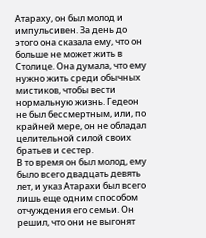Атараху, он был молод и импульсивен. За день до этого она сказала ему, что он больше не может жить в Столице. Она думала, что ему нужно жить среди обычных мистиков, чтобы вести нормальную жизнь. Гедеон не был бессмертным, или, по крайней мере, он не обладал целительной силой своих братьев и сестер.
В то время он был молод, ему было всего двадцать девять лет, и указ Атарахи был всего лишь еще одним способом отчуждения его семьи. Он решил, что они не выгонят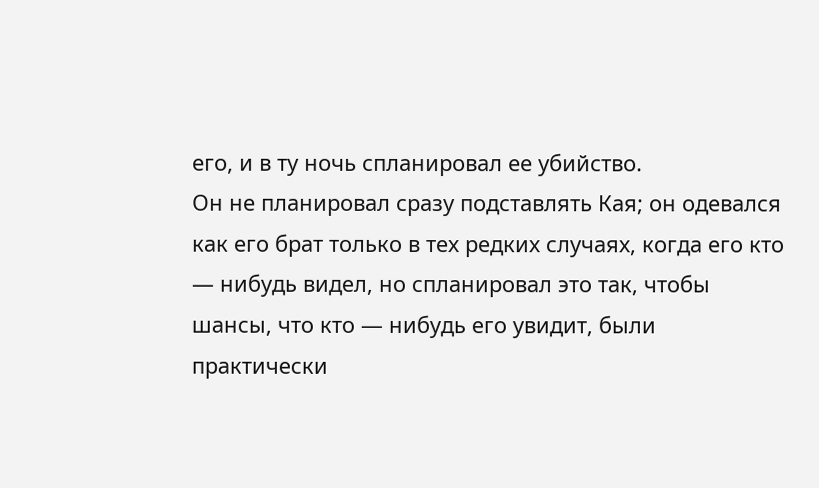его, и в ту ночь спланировал ее убийство.
Он не планировал сразу подставлять Кая; он одевался как его брат только в тех редких случаях, когда его кто — нибудь видел, но спланировал это так, чтобы шансы, что кто — нибудь его увидит, были практически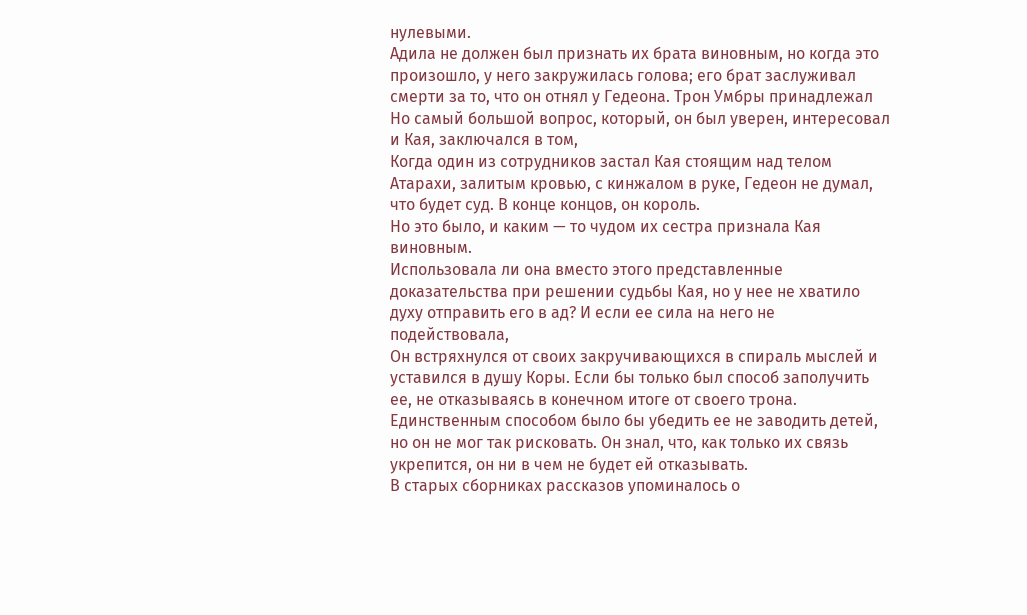нулевыми.
Адила не должен был признать их брата виновным, но когда это произошло, у него закружилась голова; его брат заслуживал смерти за то, что он отнял у Гедеона. Трон Умбры принадлежал
Но самый большой вопрос, который, он был уверен, интересовал и Кая, заключался в том,
Когда один из сотрудников застал Кая стоящим над телом Атарахи, залитым кровью, с кинжалом в руке, Гедеон не думал, что будет суд. В конце концов, он король.
Но это было, и каким — то чудом их сестра признала Кая виновным.
Использовала ли она вместо этого представленные доказательства при решении судьбы Кая, но у нее не хватило духу отправить его в ад? И если ее сила на него не подействовала,
Он встряхнулся от своих закручивающихся в спираль мыслей и уставился в душу Коры. Если бы только был способ заполучить ее, не отказываясь в конечном итоге от своего трона. Единственным способом было бы убедить ее не заводить детей, но он не мог так рисковать. Он знал, что, как только их связь укрепится, он ни в чем не будет ей отказывать.
В старых сборниках рассказов упоминалось о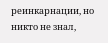реинкарнации, но никто не знал,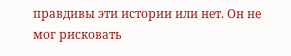правдивы эти истории или нет. Он не мог рисковать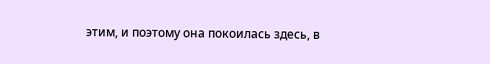этим, и поэтому она покоилась здесь, в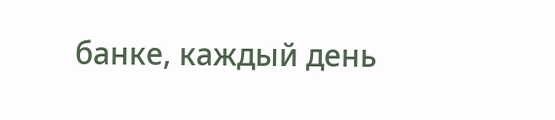банке, каждый день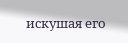искушая его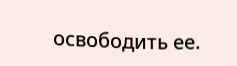освободить ее.